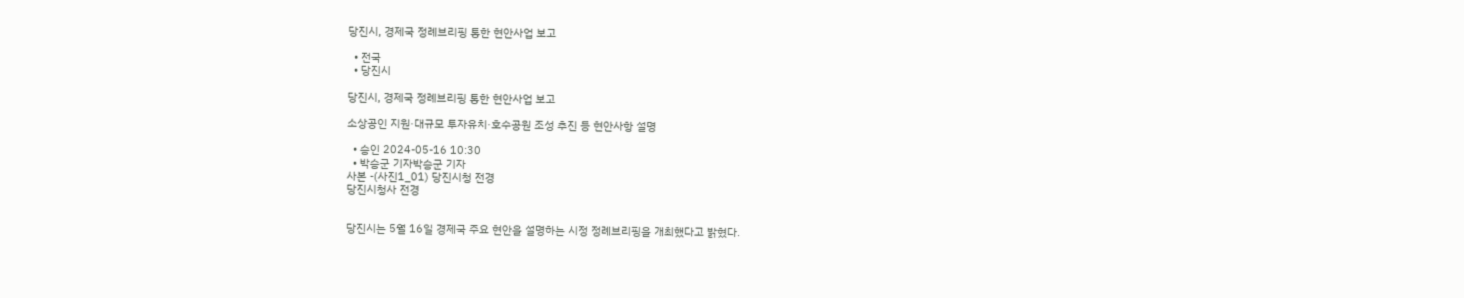당진시, 경제국 정례브리핑 통한 현안사업 보고

  • 전국
  • 당진시

당진시, 경제국 정례브리핑 통한 현안사업 보고

소상공인 지원·대규모 투자유치·호수공원 조성 추진 등 현안사항 설명

  • 승인 2024-05-16 10:30
  • 박승군 기자박승군 기자
사본 -(사진1_01) 당진시청 전경
당진시청사 전경


당진시는 5월 16일 경제국 주요 현안을 설명하는 시정 정례브리핑을 개최했다고 밝혔다.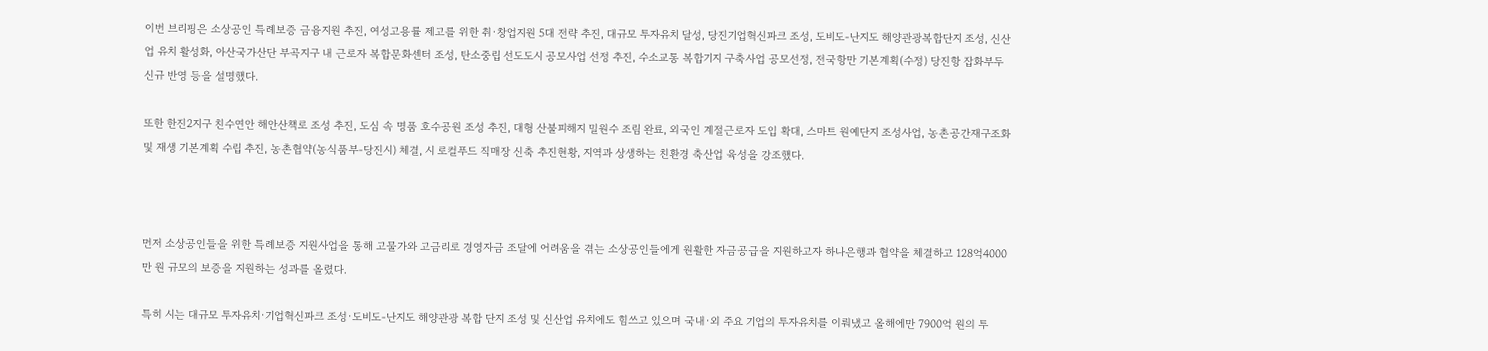이번 브리핑은 소상공인 특례보증 금융지원 추진, 여성고용률 제고를 위한 취·창업지원 5대 전략 추진, 대규모 투자유치 달성, 당진기업혁신파크 조성, 도비도-난지도 해양관광복합단지 조성, 신산업 유치 활성화, 아산국가산단 부곡지구 내 근로자 복합문화센터 조성, 탄소중립 선도도시 공모사업 선정 추진, 수소교통 복합기지 구축사업 공모선정, 전국항만 기본계획(수정) 당진항 잡화부두 신규 반영 등을 설명했다.

또한 한진2지구 친수연안 해안산책로 조성 추진, 도심 속 명품 호수공원 조성 추진, 대형 산불피해지 밀원수 조림 완료, 외국인 계절근로자 도입 확대, 스마트 원예단지 조성사업, 농촌공간재구조화 및 재생 기본계획 수립 추진, 농촌협약(농식품부-당진시) 체결, 시 로컬푸드 직매장 신축 추진현황, 지역과 상생하는 친환경 축산업 육성을 강조했다.



먼저 소상공인들을 위한 특례보증 지원사업을 통해 고물가와 고금리로 경영자금 조달에 어려움을 겪는 소상공인들에게 원활한 자금공급을 지원하고자 하나은행과 협약을 체결하고 128억4000만 원 규모의 보증을 지원하는 성과를 올렸다.

특히 시는 대규모 투자유치·기업혁신파크 조성·도비도-난지도 해양관광 복합 단지 조성 및 신산업 유치에도 힘쓰고 있으며 국내·외 주요 기업의 투자유치를 이뤄냈고 올해에만 7900억 원의 투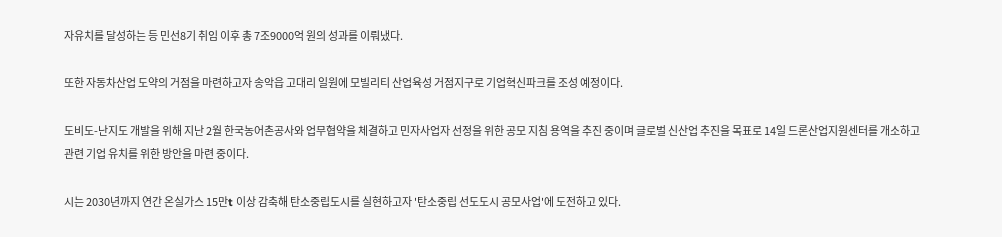자유치를 달성하는 등 민선8기 취임 이후 총 7조9000억 원의 성과를 이뤄냈다.

또한 자동차산업 도약의 거점을 마련하고자 송악읍 고대리 일원에 모빌리티 산업육성 거점지구로 기업혁신파크를 조성 예정이다.

도비도-난지도 개발을 위해 지난 2월 한국농어촌공사와 업무협약을 체결하고 민자사업자 선정을 위한 공모 지침 용역을 추진 중이며 글로벌 신산업 추진을 목표로 14일 드론산업지원센터를 개소하고 관련 기업 유치를 위한 방안을 마련 중이다.

시는 2030년까지 연간 온실가스 15만t 이상 감축해 탄소중립도시를 실현하고자 '탄소중립 선도도시 공모사업'에 도전하고 있다.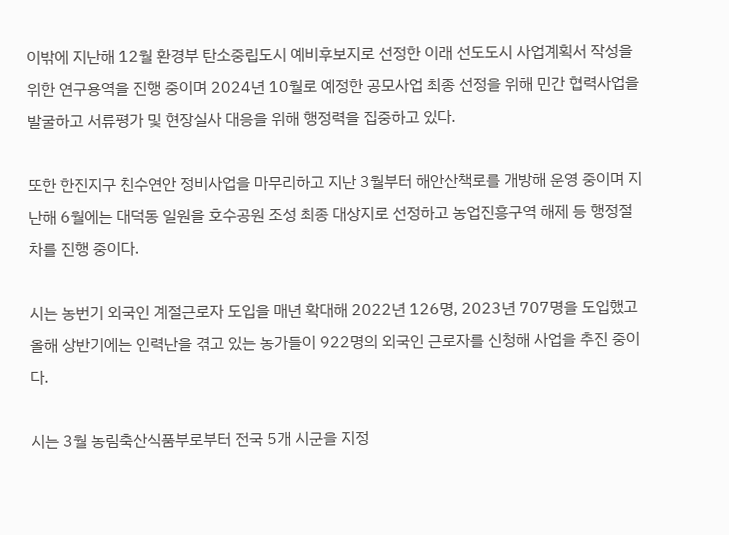이밖에 지난해 12월 환경부 탄소중립도시 예비후보지로 선정한 이래 선도도시 사업계획서 작성을 위한 연구용역을 진행 중이며 2024년 10월로 예정한 공모사업 최종 선정을 위해 민간 협력사업을 발굴하고 서류평가 및 현장실사 대응을 위해 행정력을 집중하고 있다.

또한 한진지구 친수연안 정비사업을 마무리하고 지난 3월부터 해안산책로를 개방해 운영 중이며 지난해 6월에는 대덕동 일원을 호수공원 조성 최종 대상지로 선정하고 농업진흥구역 해제 등 행정절차를 진행 중이다.

시는 농번기 외국인 계절근로자 도입을 매년 확대해 2022년 126명, 2023년 707명을 도입했고 올해 상반기에는 인력난을 겪고 있는 농가들이 922명의 외국인 근로자를 신청해 사업을 추진 중이다.

시는 3월 농림축산식품부로부터 전국 5개 시군을 지정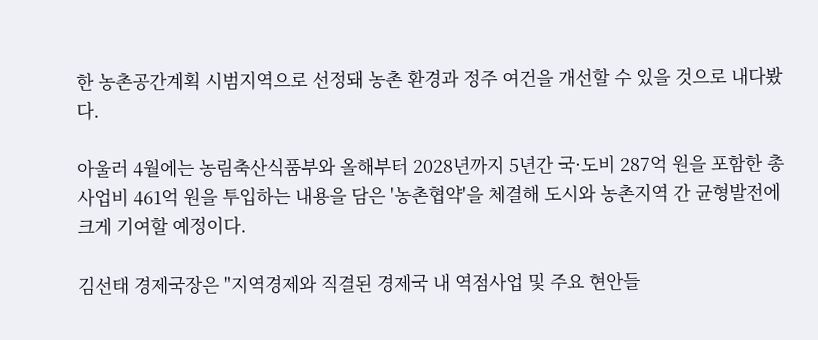한 농촌공간계획 시범지역으로 선정돼 농촌 환경과 정주 여건을 개선할 수 있을 것으로 내다봤다.

아울러 4월에는 농림축산식품부와 올해부터 2028년까지 5년간 국·도비 287억 원을 포함한 총사업비 461억 원을 투입하는 내용을 담은 '농촌협약'을 체결해 도시와 농촌지역 간 균형발전에 크게 기여할 예정이다.

김선태 경제국장은 "지역경제와 직결된 경제국 내 역점사업 및 주요 현안들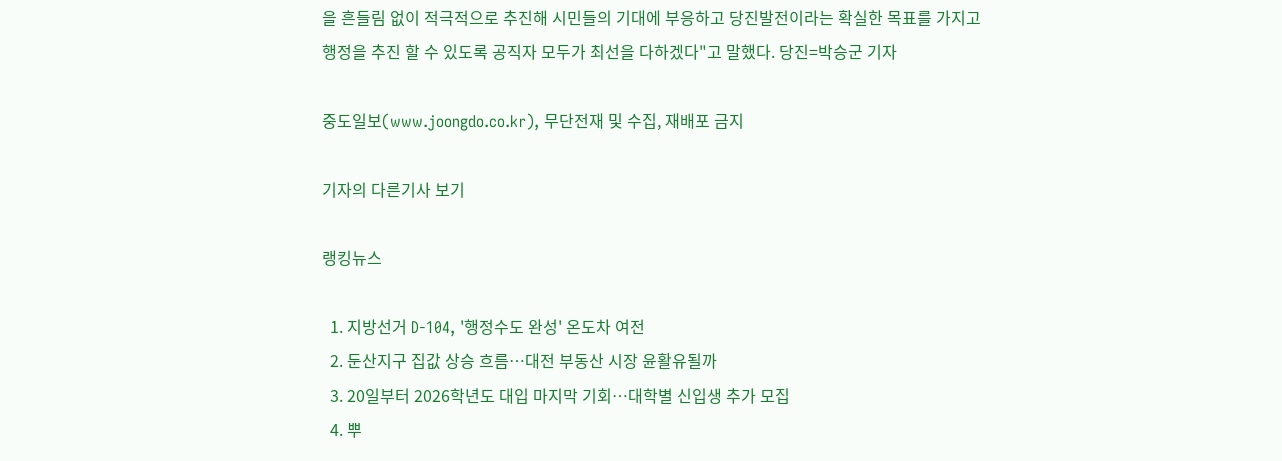을 흔들림 없이 적극적으로 추진해 시민들의 기대에 부응하고 당진발전이라는 확실한 목표를 가지고 행정을 추진 할 수 있도록 공직자 모두가 최선을 다하겠다"고 말했다. 당진=박승군 기자

중도일보(www.joongdo.co.kr), 무단전재 및 수집, 재배포 금지

기자의 다른기사 보기

랭킹뉴스

  1. 지방선거 D-104, '행정수도 완성' 온도차 여전
  2. 둔산지구 집값 상승 흐름…대전 부동산 시장 윤활유될까
  3. 20일부터 2026학년도 대입 마지막 기회…대학별 신입생 추가 모집
  4. 뿌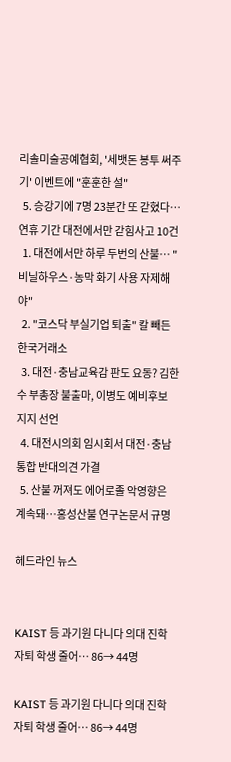리솔미술공예협회, '세뱃돈 봉투 써주기' 이벤트에 "훈훈한 설"
  5. 승강기에 7명 23분간 또 갇혔다… 연휴 기간 대전에서만 갇힘사고 10건
  1. 대전에서만 하루 두번의 산불… "비닐하우스·농막 화기 사용 자제해야"
  2. "코스닥 부실기업 퇴출" 칼 빼든 한국거래소
  3. 대전·충남교육감 판도 요동? 김한수 부총장 불출마, 이병도 예비후보 지지 선언
  4. 대전시의회 임시회서 대전·충남통합 반대의견 가결
  5. 산불 꺼져도 에어로졸 악영향은 계속돼…홍성산불 연구논문서 규명

헤드라인 뉴스


KAIST 등 과기원 다니다 의대 진학 자퇴 학생 줄어… 86→ 44명

KAIST 등 과기원 다니다 의대 진학 자퇴 학생 줄어… 86→ 44명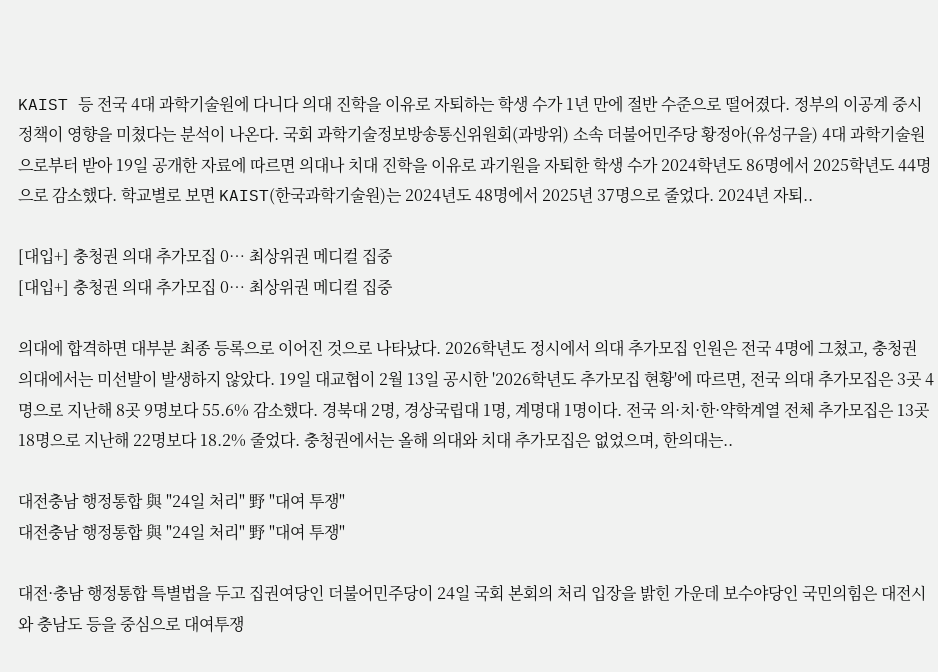KAIST 등 전국 4대 과학기술원에 다니다 의대 진학을 이유로 자퇴하는 학생 수가 1년 만에 절반 수준으로 떨어졌다. 정부의 이공계 중시 정책이 영향을 미쳤다는 분석이 나온다. 국회 과학기술정보방송통신위원회(과방위) 소속 더불어민주당 황정아(유성구을) 4대 과학기술원으로부터 받아 19일 공개한 자료에 따르면 의대나 치대 진학을 이유로 과기원을 자퇴한 학생 수가 2024학년도 86명에서 2025학년도 44명으로 감소했다. 학교별로 보면 KAIST(한국과학기술원)는 2024년도 48명에서 2025년 37명으로 줄었다. 2024년 자퇴..

[대입+] 충청권 의대 추가모집 0… 최상위권 메디컬 집중
[대입+] 충청권 의대 추가모집 0… 최상위권 메디컬 집중

의대에 합격하면 대부분 최종 등록으로 이어진 것으로 나타났다. 2026학년도 정시에서 의대 추가모집 인원은 전국 4명에 그쳤고, 충청권 의대에서는 미선발이 발생하지 않았다. 19일 대교협이 2월 13일 공시한 '2026학년도 추가모집 현황'에 따르면, 전국 의대 추가모집은 3곳 4명으로 지난해 8곳 9명보다 55.6% 감소했다. 경북대 2명, 경상국립대 1명, 계명대 1명이다. 전국 의·치·한·약학계열 전체 추가모집은 13곳 18명으로 지난해 22명보다 18.2% 줄었다. 충청권에서는 올해 의대와 치대 추가모집은 없었으며, 한의대는..

대전충남 행정통합 與 "24일 처리" 野 "대여 투쟁"
대전충남 행정통합 與 "24일 처리" 野 "대여 투쟁"

대전·충남 행정통합 특별법을 두고 집권여당인 더불어민주당이 24일 국회 본회의 처리 입장을 밝힌 가운데 보수야당인 국민의힘은 대전시와 충남도 등을 중심으로 대여투쟁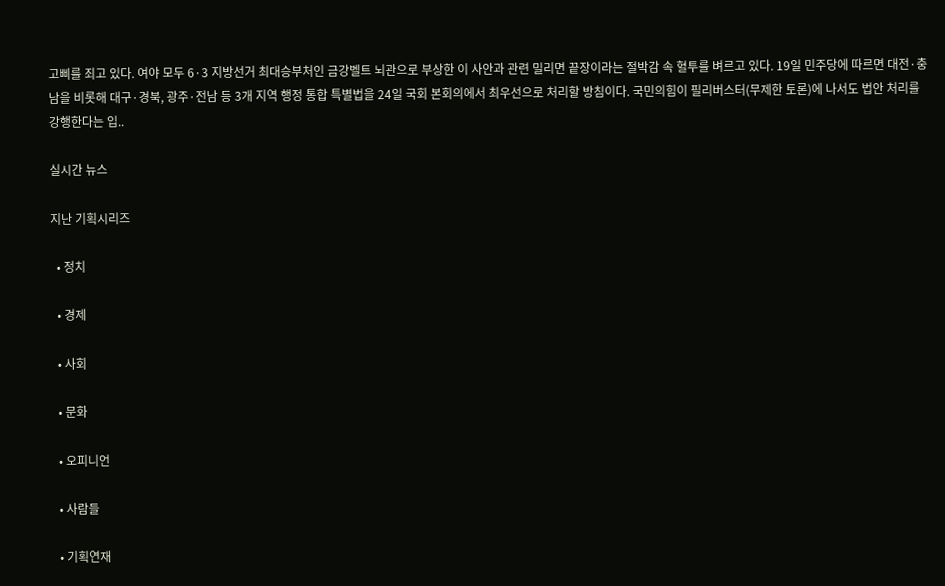고삐를 죄고 있다. 여야 모두 6·3 지방선거 최대승부처인 금강벨트 뇌관으로 부상한 이 사안과 관련 밀리면 끝장이라는 절박감 속 혈투를 벼르고 있다. 19일 민주당에 따르면 대전·충남을 비롯해 대구·경북, 광주·전남 등 3개 지역 행정 통합 특별법을 24일 국회 본회의에서 최우선으로 처리할 방침이다. 국민의힘이 필리버스터(무제한 토론)에 나서도 법안 처리를 강행한다는 입..

실시간 뉴스

지난 기획시리즈

  • 정치

  • 경제

  • 사회

  • 문화

  • 오피니언

  • 사람들

  • 기획연재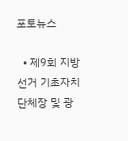포토뉴스

  • 제9회 지방선거 기초자치단체장 및 광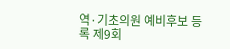역·기초의원 예비후보 등록 제9회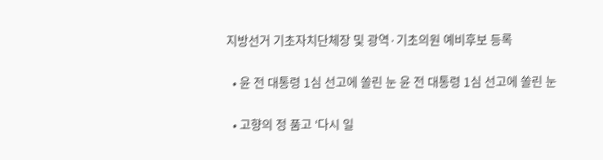지방선거 기초자치단체장 및 광역·기초의원 예비후보 등록

  • 윤 전 대통령 1심 선고에 쏠린 눈 윤 전 대통령 1심 선고에 쏠린 눈

  • 고향의 정 품고 ‘다시 일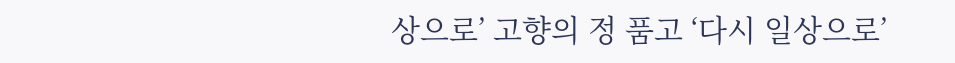상으로’ 고향의 정 품고 ‘다시 일상으로’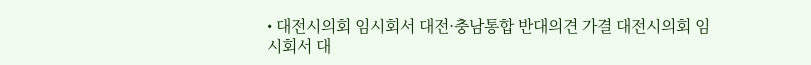• 대전시의회 임시회서 대전·충남통합 반대의견 가결 대전시의회 임시회서 대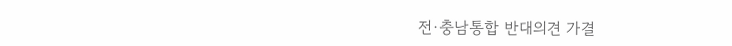전·충남통합 반대의견 가결